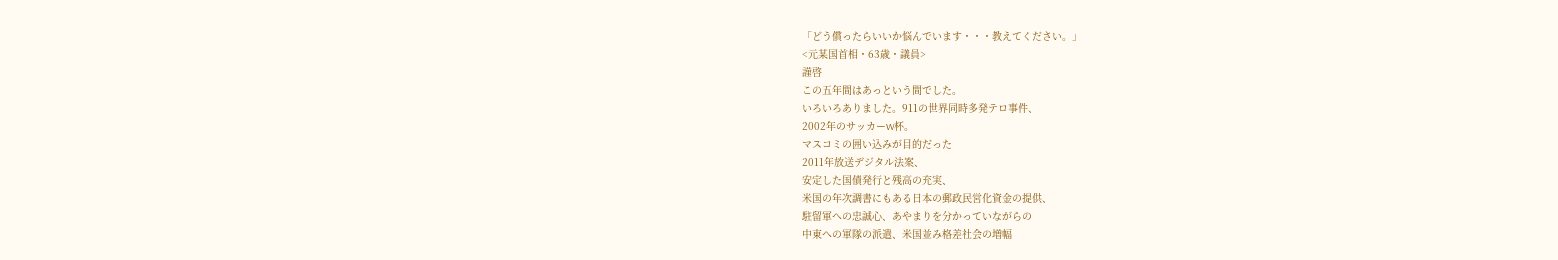「どう償ったらいいか悩んでいます・・・教えてください。」
<元某国首相・63歳・議員>
謹啓
この五年間はあっという間でした。
いろいろありました。911の世界同時多発テロ事件、
2002年のサッカーW杯。
マスコミの囲い込みが目的だった
2011年放送デジタル法案、
安定した国債発行と残高の充実、
米国の年次調書にもある日本の郵政民営化資金の提供、
駐留軍への忠誠心、あやまりを分かっていながらの
中東への軍隊の派遣、米国並み格差社会の増幅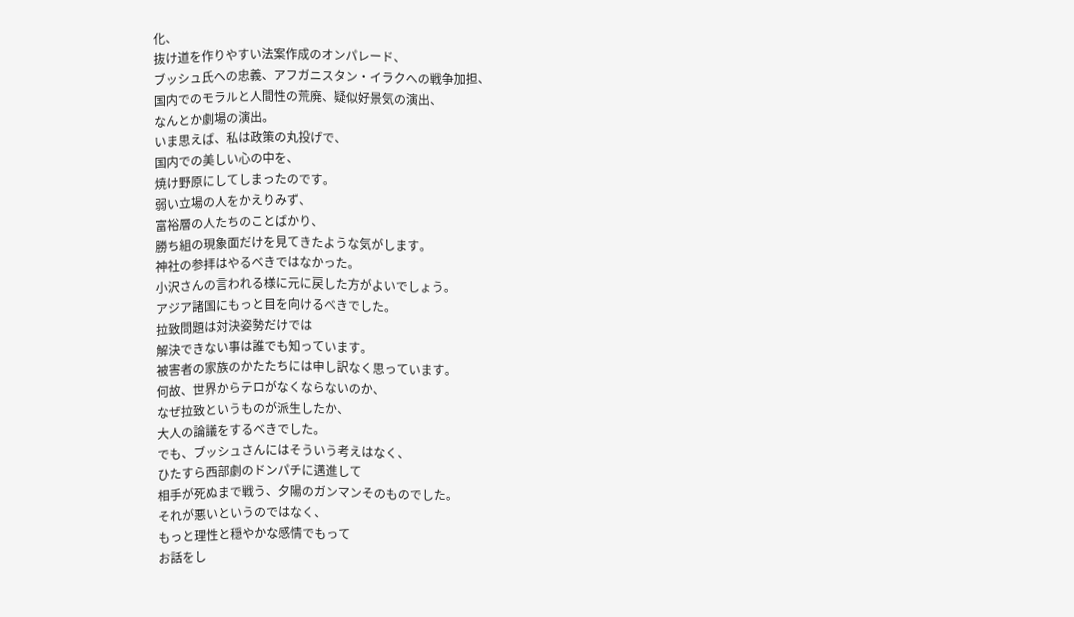化、
抜け道を作りやすい法案作成のオンパレード、
ブッシュ氏への忠義、アフガニスタン・イラクへの戦争加担、
国内でのモラルと人間性の荒廃、疑似好景気の演出、
なんとか劇場の演出。
いま思えば、私は政策の丸投げで、
国内での美しい心の中を、
焼け野原にしてしまったのです。
弱い立場の人をかえりみず、
富裕層の人たちのことばかり、
勝ち組の現象面だけを見てきたような気がします。
神社の参拝はやるべきではなかった。
小沢さんの言われる様に元に戻した方がよいでしょう。
アジア諸国にもっと目を向けるべきでした。
拉致問題は対決姿勢だけでは
解決できない事は誰でも知っています。
被害者の家族のかたたちには申し訳なく思っています。
何故、世界からテロがなくならないのか、
なぜ拉致というものが派生したか、
大人の論議をするべきでした。
でも、ブッシュさんにはそういう考えはなく、
ひたすら西部劇のドンパチに邁進して
相手が死ぬまで戦う、夕陽のガンマンそのものでした。
それが悪いというのではなく、
もっと理性と穏やかな感情でもって
お話をし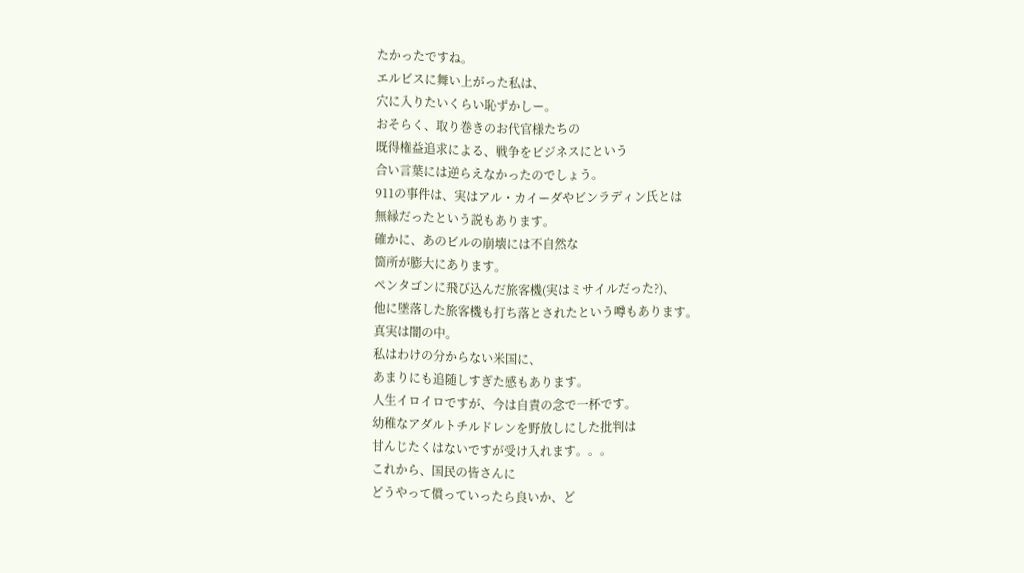たかったですね。
エルビスに舞い上がった私は、
穴に入りたいくらい恥ずかしー。
おそらく、取り巻きのお代官様たちの
既得権益追求による、戦争をビジネスにという
合い言葉には逆らえなかったのでしょう。
911の事件は、実はアル・カイーダやビンラディン氏とは
無縁だったという説もあります。
確かに、あのビルの崩壊には不自然な
箇所が膨大にあります。
ペンタゴンに飛び込んだ旅客機(実はミサイルだった?)、
他に墜落した旅客機も打ち落とされたという噂もあります。
真実は闇の中。
私はわけの分からない米国に、
あまりにも追随しすぎた感もあります。
人生イロイロですが、今は自責の念で一杯です。
幼稚なアダルトチルドレンを野放しにした批判は
甘んじたくはないですが受け入れます。。。
これから、国民の皆さんに
どうやって償っていったら良いか、ど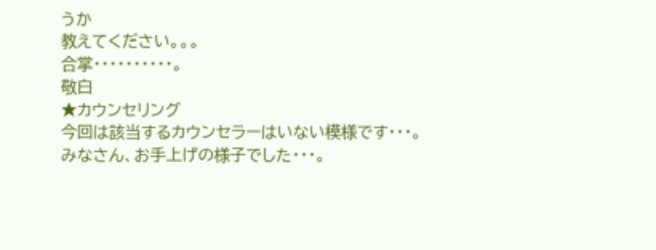うか
教えてください。。。
合掌・・・・・・・・・・。
敬白
★カウンセリング
今回は該当するカウンセラーはいない模様です・・・。
みなさん、お手上げの様子でした・・・。